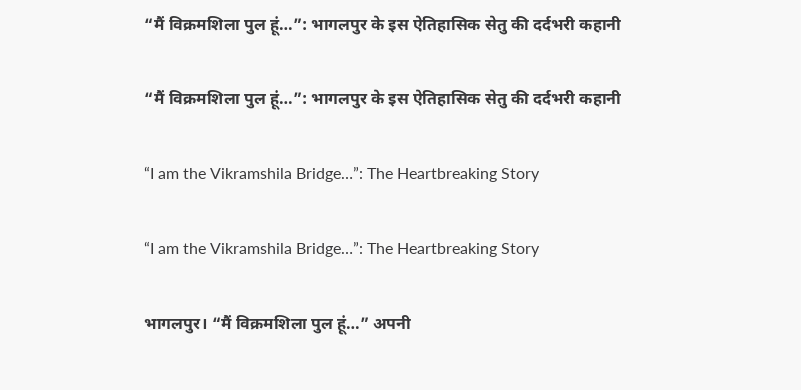“मैं विक्रमशिला पुल हूं…”: भागलपुर के इस ऐतिहासिक सेतु की दर्दभरी कहानी

“मैं विक्रमशिला पुल हूं…”: भागलपुर के इस ऐतिहासिक सेतु की दर्दभरी कहानी

“I am the Vikramshila Bridge…”: The Heartbreaking Story

“I am the Vikramshila Bridge…”: The Heartbreaking Story

भागलपुर। “मैं विक्रमशिला पुल हूं…” अपनी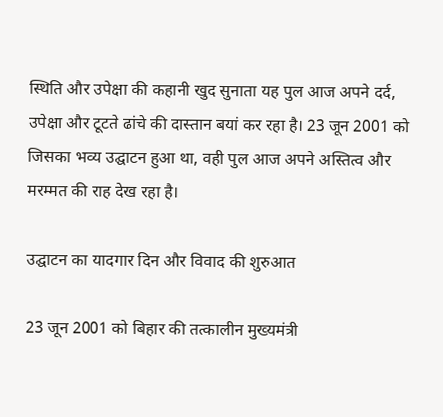स्थिति और उपेक्षा की कहानी खुद सुनाता यह पुल आज अपने दर्द, उपेक्षा और टूटते ढांचे की दास्तान बयां कर रहा है। 23 जून 2001 को जिसका भव्य उद्घाटन हुआ था, वही पुल आज अपने अस्तित्व और मरम्मत की राह देख रहा है।

उद्घाटन का यादगार दिन और विवाद की शुरुआत

23 जून 2001 को बिहार की तत्कालीन मुख्यमंत्री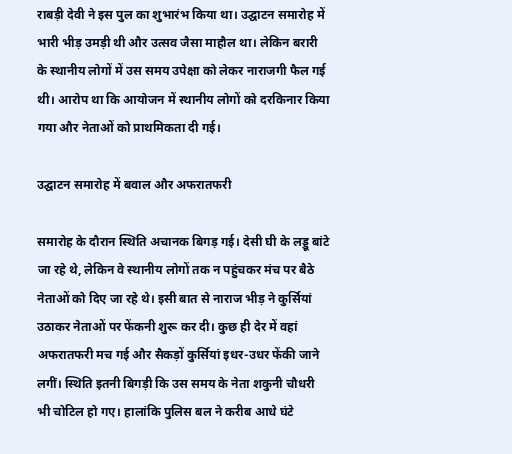राबड़ी देवी ने इस पुल का शुभारंभ किया था। उद्घाटन समारोह में भारी भीड़ उमड़ी थी और उत्सव जैसा माहौल था। लेकिन बरारी के स्थानीय लोगों में उस समय उपेक्षा को लेकर नाराजगी फैल गई थी। आरोप था कि आयोजन में स्थानीय लोगों को दरकिनार किया गया और नेताओं को प्राथमिकता दी गई।

उद्घाटन समारोह में बवाल और अफरातफरी

समारोह के दौरान स्थिति अचानक बिगड़ गई। देसी घी के लड्डू बांटे जा रहे थे, लेकिन वे स्थानीय लोगों तक न पहुंचकर मंच पर बैठे नेताओं को दिए जा रहे थे। इसी बात से नाराज भीड़ ने कुर्सियां उठाकर नेताओं पर फेंकनी शुरू कर दी। कुछ ही देर में वहां अफरातफरी मच गई और सैकड़ों कुर्सियां इधर-उधर फेंकी जाने लगीं। स्थिति इतनी बिगड़ी कि उस समय के नेता शकुनी चौधरी भी चोटिल हो गए। हालांकि पुलिस बल ने करीब आधे घंटे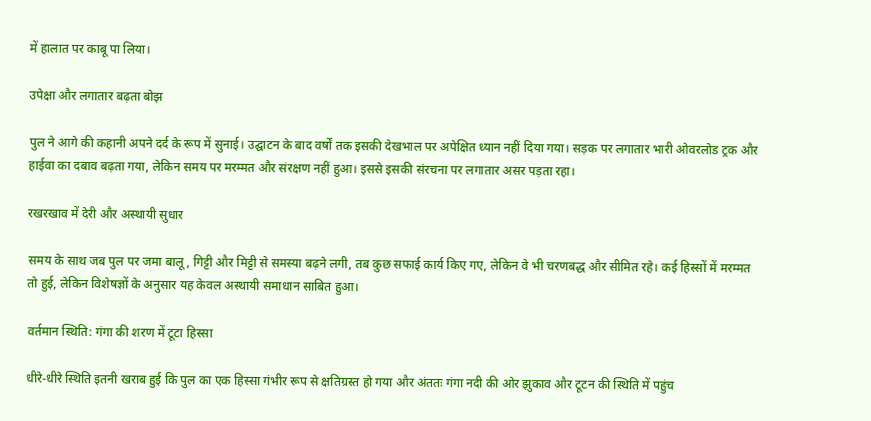में हालात पर काबू पा लिया।

उपेक्षा और लगातार बढ़ता बोझ

पुल ने आगे की कहानी अपने दर्द के रूप में सुनाई। उद्घाटन के बाद वर्षों तक इसकी देखभाल पर अपेक्षित ध्यान नहीं दिया गया। सड़क पर लगातार भारी ओवरलोड ट्रक और हाईवा का दबाव बढ़ता गया, लेकिन समय पर मरम्मत और संरक्षण नहीं हुआ। इससे इसकी संरचना पर लगातार असर पड़ता रहा।

रखरखाव में देरी और अस्थायी सुधार

समय के साथ जब पुल पर जमा बालू, गिट्टी और मिट्टी से समस्या बढ़ने लगी, तब कुछ सफाई कार्य किए गए, लेकिन वे भी चरणबद्ध और सीमित रहे। कई हिस्सों में मरम्मत तो हुई, लेकिन विशेषज्ञों के अनुसार यह केवल अस्थायी समाधान साबित हुआ।

वर्तमान स्थिति: गंगा की शरण में टूटा हिस्सा

धीरे-धीरे स्थिति इतनी खराब हुई कि पुल का एक हिस्सा गंभीर रूप से क्षतिग्रस्त हो गया और अंततः गंगा नदी की ओर झुकाव और टूटन की स्थिति में पहुंच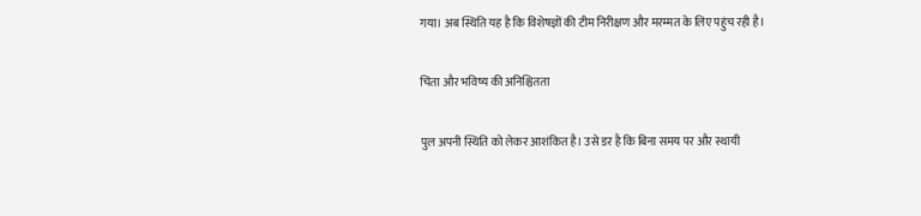गया। अब स्थिति यह है कि विशेषज्ञों की टीम निरीक्षण और मरम्मत के लिए पहुंच रही है।

चिंता और भविष्य की अनिश्चितता

पुल अपनी स्थिति को लेकर आशंकित है। उसे डर है कि बिना समय पर और स्थायी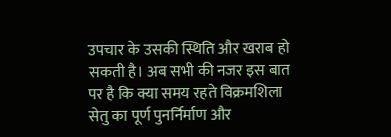उपचार के उसकी स्थिति और खराब हो सकती है। अब सभी की नजर इस बात पर है कि क्या समय रहते विक्रमशिला सेतु का पूर्ण पुनर्निर्माण और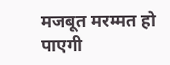मजबूत मरम्मत हो पाएगी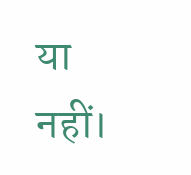या नहीं।